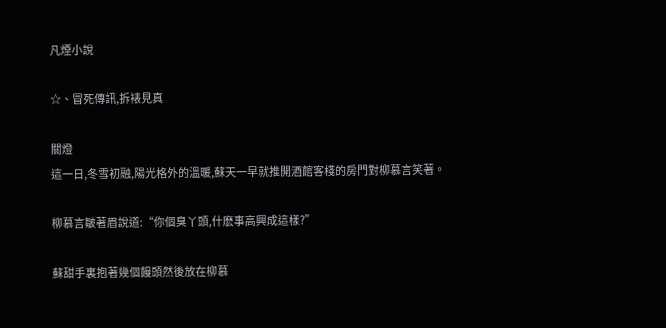凡煙小說

☆、冒死傳訊,拆裱見真

關燈
這一日,冬雪初融,陽光格外的溫暖,蘇天一早就推開酒館客棧的房門對柳慕言笑著。

柳慕言皺著眉說道:“你個臭丫頭,什麽事高興成這樣?”

蘇甜手裏抱著幾個饅頭然後放在柳慕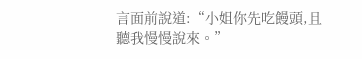言面前說道:“小姐你先吃饅頭,且聽我慢慢說來。”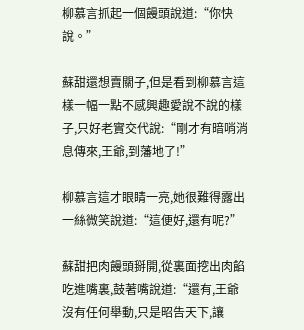柳慕言抓起一個饅頭說道:“你快說。”

蘇甜還想賣關子,但是看到柳慕言這樣一幅一點不感興趣愛說不說的樣子,只好老實交代說:“剛才有暗哨消息傳來,王爺,到藩地了!”

柳慕言這才眼睛一亮,她很難得露出一絲微笑說道:“這便好,還有呢?”

蘇甜把肉饅頭掰開,從裏面挖出肉餡吃進嘴裏,鼓著嘴說道:“還有,王爺沒有任何舉動,只是昭告天下,讓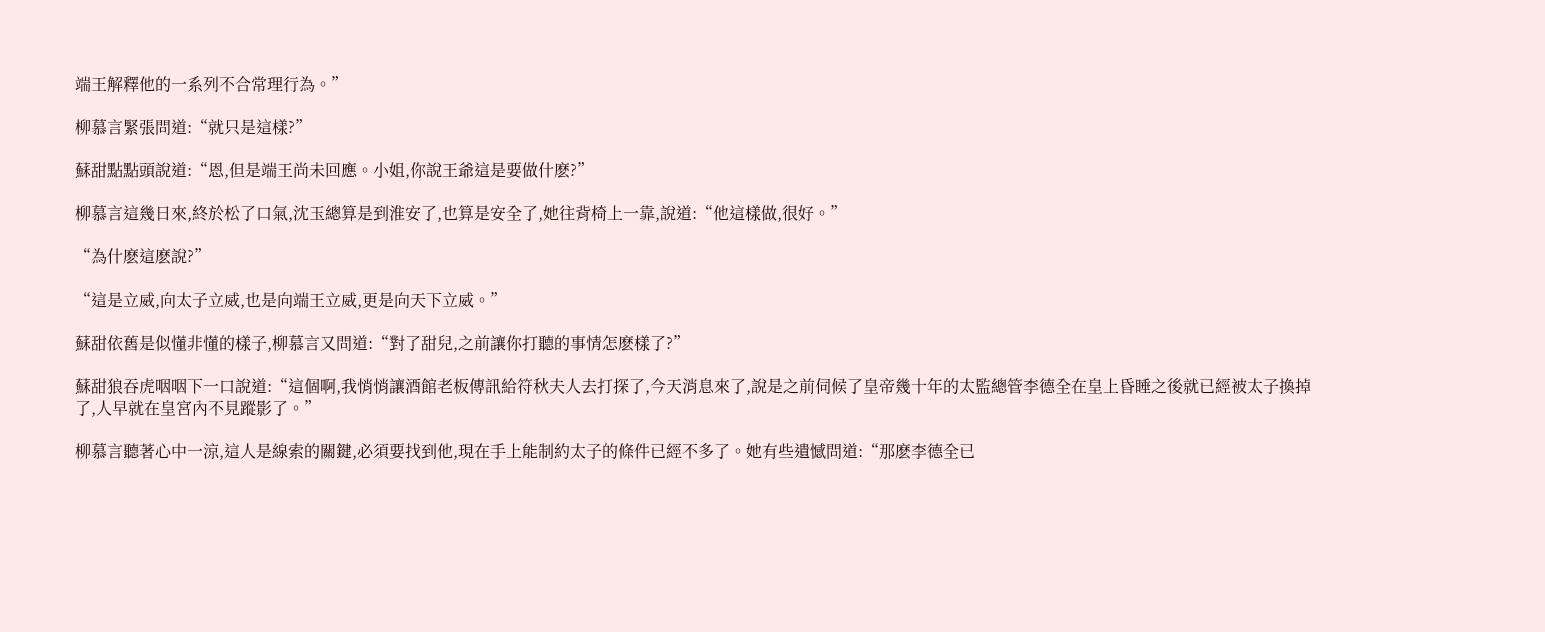端王解釋他的一系列不合常理行為。”

柳慕言緊張問道:“就只是這樣?”

蘇甜點點頭說道:“恩,但是端王尚未回應。小姐,你說王爺這是要做什麽?”

柳慕言這幾日來,終於松了口氣,沈玉總算是到淮安了,也算是安全了,她往背椅上一靠,說道:“他這樣做,很好。”

“為什麽這麽說?”

“這是立威,向太子立威,也是向端王立威,更是向天下立威。”

蘇甜依舊是似懂非懂的樣子,柳慕言又問道:“對了甜兒,之前讓你打聽的事情怎麽樣了?”

蘇甜狼吞虎咽咽下一口說道:“這個啊,我悄悄讓酒館老板傳訊給符秋夫人去打探了,今天消息來了,說是之前伺候了皇帝幾十年的太監總管李德全在皇上昏睡之後就已經被太子換掉了,人早就在皇宮內不見蹤影了。”

柳慕言聽著心中一涼,這人是線索的關鍵,必須要找到他,現在手上能制約太子的條件已經不多了。她有些遺憾問道:“那麽李德全已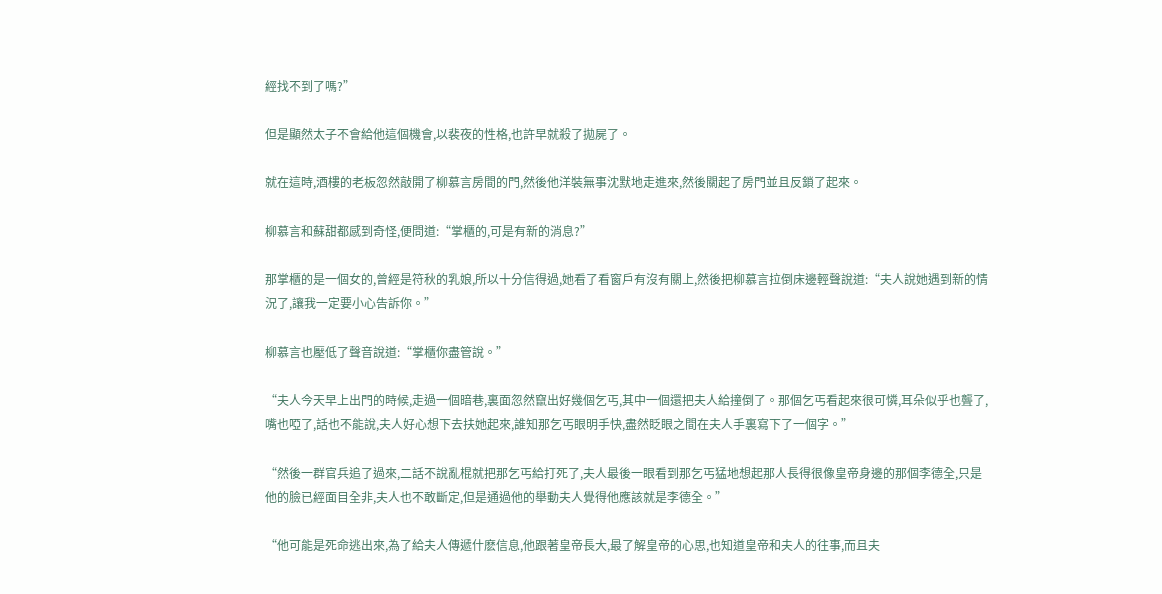經找不到了嗎?”

但是顯然太子不會給他這個機會,以裴夜的性格,也許早就殺了拋屍了。

就在這時,酒樓的老板忽然敲開了柳慕言房間的門,然後他洋裝無事沈默地走進來,然後關起了房門並且反鎖了起來。

柳慕言和蘇甜都感到奇怪,便問道:“掌櫃的,可是有新的消息?”

那掌櫃的是一個女的,曾經是符秋的乳娘,所以十分信得過,她看了看窗戶有沒有關上,然後把柳慕言拉倒床邊輕聲說道:“夫人說她遇到新的情況了,讓我一定要小心告訴你。”

柳慕言也壓低了聲音說道:“掌櫃你盡管說。”

“夫人今天早上出門的時候,走過一個暗巷,裏面忽然竄出好幾個乞丐,其中一個還把夫人給撞倒了。那個乞丐看起來很可憐,耳朵似乎也聾了,嘴也啞了,話也不能說,夫人好心想下去扶她起來,誰知那乞丐眼明手快,盡然眨眼之間在夫人手裏寫下了一個字。”

“然後一群官兵追了過來,二話不說亂棍就把那乞丐給打死了,夫人最後一眼看到那乞丐猛地想起那人長得很像皇帝身邊的那個李德全,只是他的臉已經面目全非,夫人也不敢斷定,但是通過他的舉動夫人覺得他應該就是李德全。”

“他可能是死命逃出來,為了給夫人傳遞什麽信息,他跟著皇帝長大,最了解皇帝的心思,也知道皇帝和夫人的往事,而且夫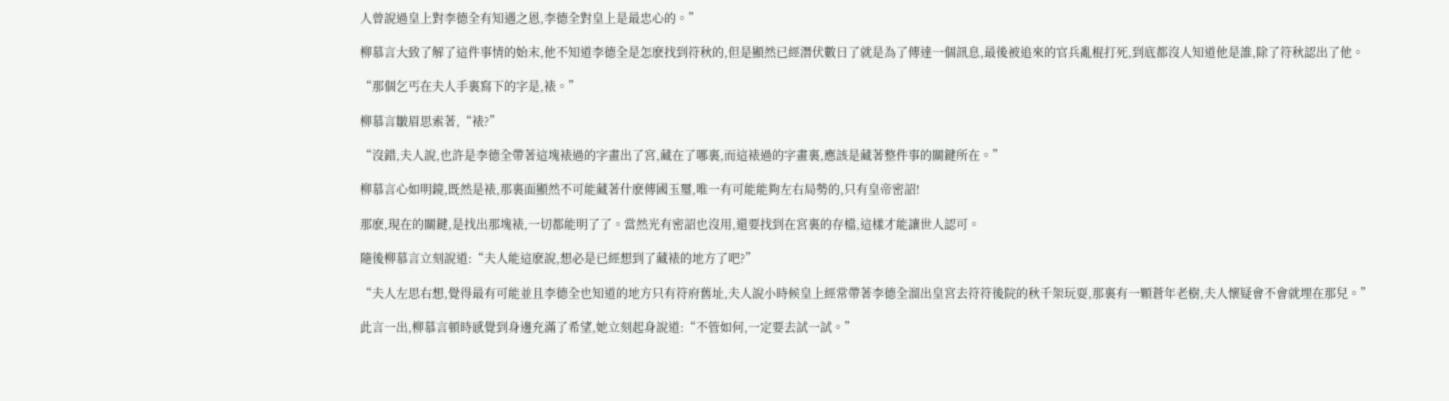人曾說過皇上對李德全有知遇之恩,李德全對皇上是最忠心的。”

柳慕言大致了解了這件事情的始末,他不知道李德全是怎麽找到符秋的,但是顯然已經潛伏數日了就是為了傳達一個訊息,最後被追來的官兵亂棍打死,到底都沒人知道他是誰,除了符秋認出了他。

“那個乞丐在夫人手裏寫下的字是,裱。”

柳慕言皺眉思索著,“裱?”

“沒錯,夫人說,也許是李德全帶著這塊裱過的字畫出了宮,藏在了哪裏,而這裱過的字畫裏,應該是藏著整件事的關鍵所在。”

柳慕言心如明鏡,既然是裱,那裏面顯然不可能藏著什麽傳國玉璽,唯一有可能能夠左右局勢的,只有皇帝密詔!

那麽,現在的關鍵,是找出那塊裱,一切都能明了了。當然光有密詔也沒用,還要找到在宮裏的存檔,這樣才能讓世人認可。

隨後柳慕言立刻說道:“夫人能這麽說,想必是已經想到了藏裱的地方了吧?”

“夫人左思右想,覺得最有可能並且李德全也知道的地方只有符府舊址,夫人說小時候皇上經常帶著李德全溜出皇宮去符符後院的秋千架玩耍,那裏有一顆蒼年老樹,夫人懷疑會不會就埋在那兒。”

此言一出,柳慕言頓時感覺到身邊充滿了希望,她立刻起身說道:“不管如何,一定要去試一試。”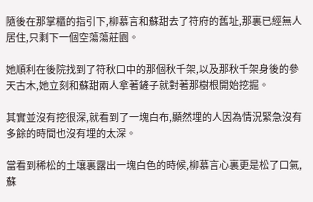隨後在那掌櫃的指引下,柳慕言和蘇甜去了符府的舊址,那裏已經無人居住,只剩下一個空蕩蕩莊園。

她順利在後院找到了符秋口中的那個秋千架,以及那秋千架身後的參天古木,她立刻和蘇甜兩人拿著鏟子就對著那樹根開始挖掘。

其實並沒有挖很深,就看到了一塊白布,顯然埋的人因為情況緊急沒有多餘的時間也沒有埋的太深。

當看到稀松的土壤裏露出一塊白色的時候,柳慕言心裏更是松了口氣,蘇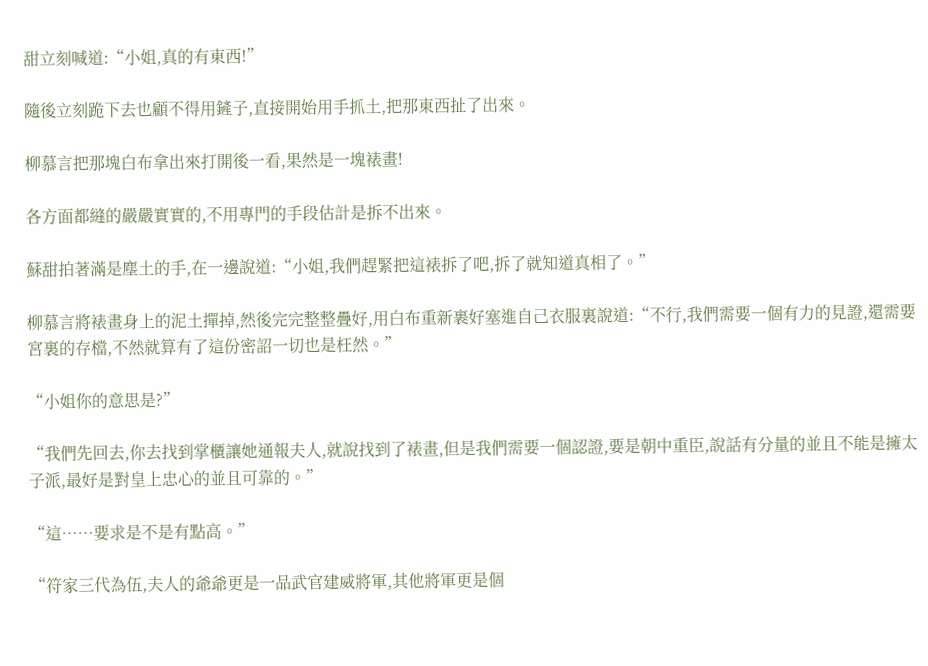甜立刻喊道:“小姐,真的有東西!”

隨後立刻跪下去也顧不得用鏟子,直接開始用手抓土,把那東西扯了出來。

柳慕言把那塊白布拿出來打開後一看,果然是一塊裱畫!

各方面都縫的嚴嚴實實的,不用專門的手段估計是拆不出來。

蘇甜拍著滿是塵土的手,在一邊說道:“小姐,我們趕緊把這裱拆了吧,拆了就知道真相了。”

柳慕言將裱畫身上的泥土撣掉,然後完完整整疊好,用白布重新裹好塞進自己衣服裏說道:“不行,我們需要一個有力的見證,還需要宮裏的存檔,不然就算有了這份密詔一切也是枉然。”

“小姐你的意思是?”

“我們先回去,你去找到掌櫃讓她通報夫人,就說找到了裱畫,但是我們需要一個認證,要是朝中重臣,說話有分量的並且不能是擁太子派,最好是對皇上忠心的並且可靠的。”

“這……要求是不是有點高。”

“符家三代為伍,夫人的爺爺更是一品武官建威將軍,其他將軍更是個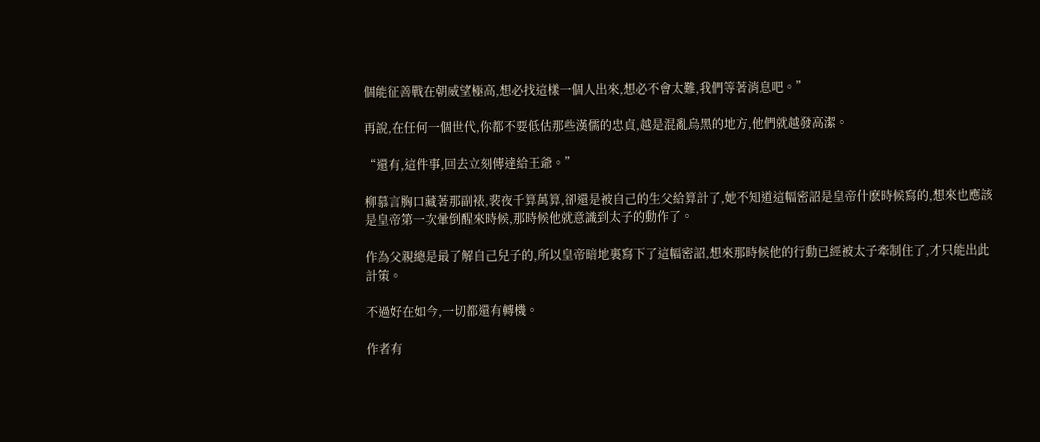個能征善戰在朝威望極高,想必找這樣一個人出來,想必不會太難,我們等著消息吧。”

再說,在任何一個世代,你都不要低估那些漢儒的忠貞,越是混亂烏黑的地方,他們就越發高潔。

“還有,這件事,回去立刻傳達給王爺。”

柳慕言胸口藏著那副裱,裴夜千算萬算,卻還是被自己的生父給算計了,她不知道這幅密詔是皇帝什麽時候寫的,想來也應該是皇帝第一次暈倒醒來時候,那時候他就意識到太子的動作了。

作為父親總是最了解自己兒子的,所以皇帝暗地裏寫下了這幅密詔,想來那時候他的行動已經被太子牽制住了,才只能出此計策。

不過好在如今,一切都還有轉機。

作者有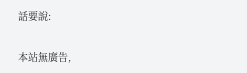話要說:

本站無廣告,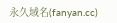永久域名(fanyan.cc)